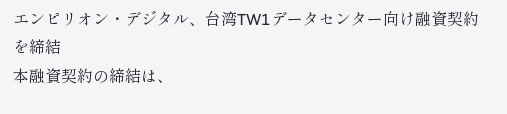エンピリオン・デジタル、台湾TW1データセンター向け融資契約を締結
本融資契約の締結は、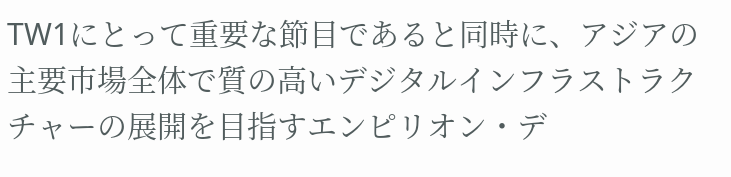TW1にとって重要な節目であると同時に、アジアの主要市場全体で質の高いデジタルインフラストラクチャーの展開を目指すエンピリオン・デ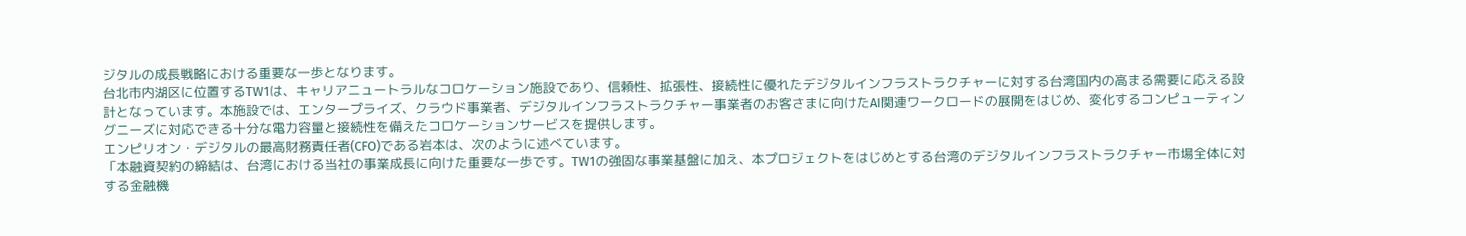ジタルの成長戦略における重要な一歩となります。
台北市内湖区に位置するTW1は、キャリアニュートラルなコロケーション施設であり、信頼性、拡張性、接続性に優れたデジタルインフラストラクチャーに対する台湾国内の高まる需要に応える設計となっています。本施設では、エンタープライズ、クラウド事業者、デジタルインフラストラクチャー事業者のお客さまに向けたAI関連ワークロードの展開をはじめ、変化するコンピューティングニーズに対応できる十分な電力容量と接続性を備えたコロケーションサービスを提供します。
エンピリオン・デジタルの最高財務責任者(CFO)である岩本は、次のように述べています。
「本融資契約の締結は、台湾における当社の事業成長に向けた重要な一歩です。TW1の強固な事業基盤に加え、本プロジェクトをはじめとする台湾のデジタルインフラストラクチャー市場全体に対する金融機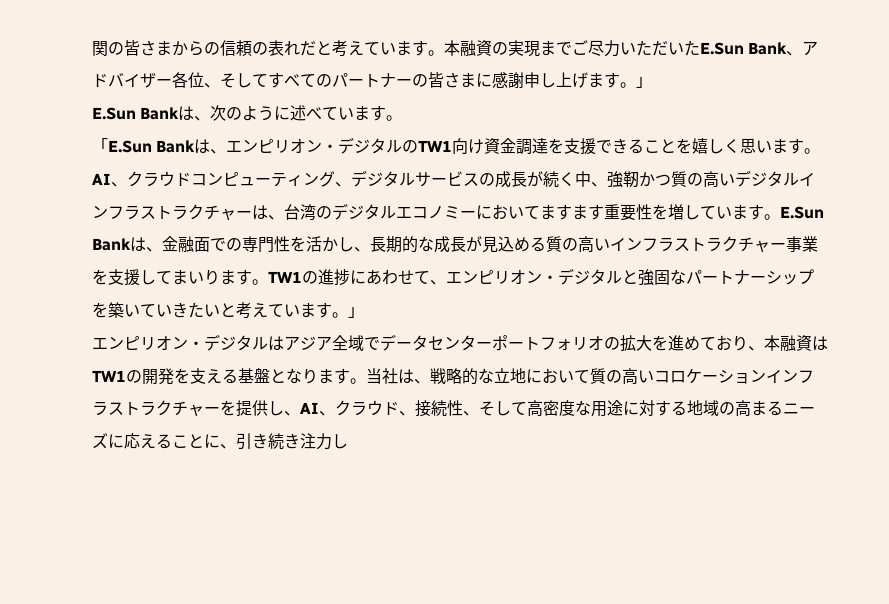関の皆さまからの信頼の表れだと考えています。本融資の実現までご尽力いただいたE.Sun Bank、アドバイザー各位、そしてすべてのパートナーの皆さまに感謝申し上げます。」
E.Sun Bankは、次のように述べています。
「E.Sun Bankは、エンピリオン・デジタルのTW1向け資金調達を支援できることを嬉しく思います。AI、クラウドコンピューティング、デジタルサービスの成長が続く中、強靭かつ質の高いデジタルインフラストラクチャーは、台湾のデジタルエコノミーにおいてますます重要性を増しています。E.Sun Bankは、金融面での専門性を活かし、長期的な成長が見込める質の高いインフラストラクチャー事業を支援してまいります。TW1の進捗にあわせて、エンピリオン・デジタルと強固なパートナーシップを築いていきたいと考えています。」
エンピリオン・デジタルはアジア全域でデータセンターポートフォリオの拡大を進めており、本融資はTW1の開発を支える基盤となります。当社は、戦略的な立地において質の高いコロケーションインフラストラクチャーを提供し、AI、クラウド、接続性、そして高密度な用途に対する地域の高まるニーズに応えることに、引き続き注力し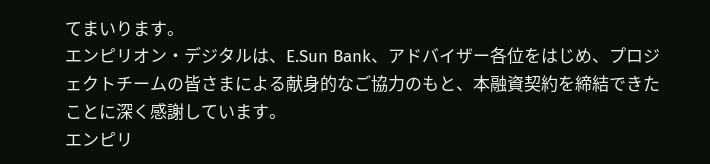てまいります。
エンピリオン・デジタルは、E.Sun Bank、アドバイザー各位をはじめ、プロジェクトチームの皆さまによる献身的なご協力のもと、本融資契約を締結できたことに深く感謝しています。
エンピリ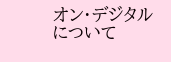オン・デジタルについて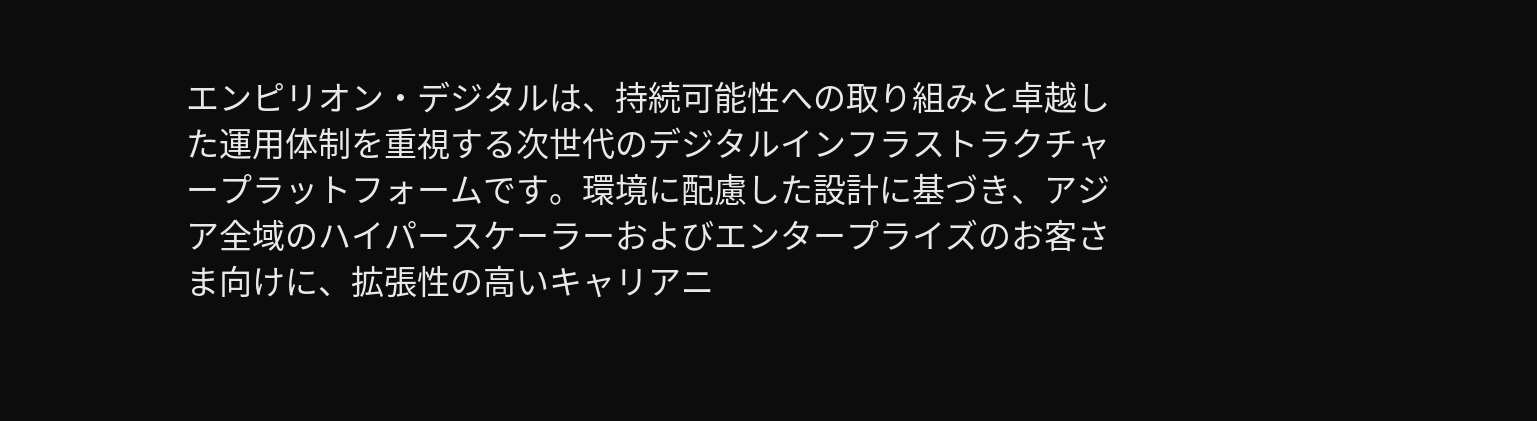エンピリオン・デジタルは、持続可能性への取り組みと卓越した運用体制を重視する次世代のデジタルインフラストラクチャープラットフォームです。環境に配慮した設計に基づき、アジア全域のハイパースケーラーおよびエンタープライズのお客さま向けに、拡張性の高いキャリアニ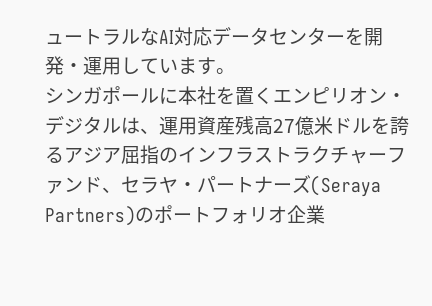ュートラルなAI対応データセンターを開発・運用しています。
シンガポールに本社を置くエンピリオン・デジタルは、運用資産残高27億米ドルを誇るアジア屈指のインフラストラクチャーファンド、セラヤ・パートナーズ(Seraya Partners)のポートフォリオ企業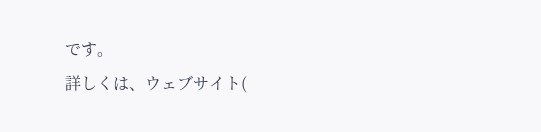です。
詳しくは、ウェブサイト(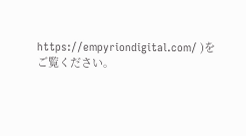https://empyriondigital.com/ )をご覧ください。